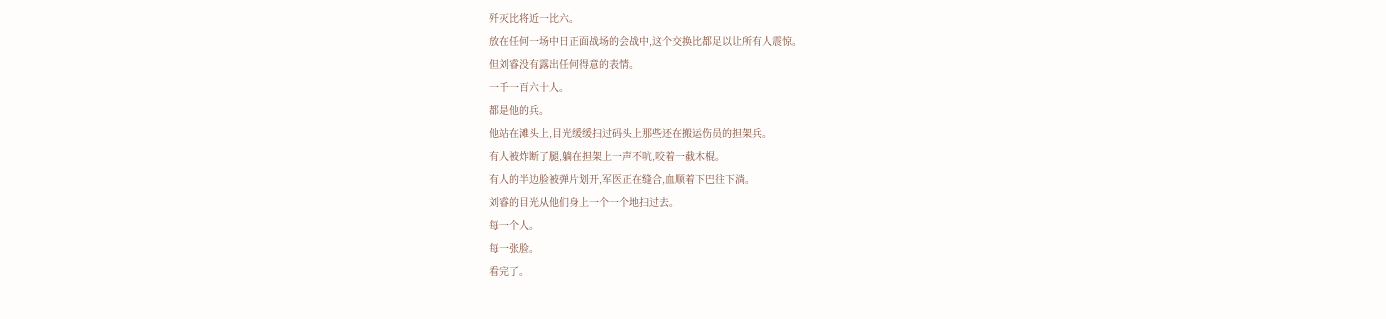歼灭比将近一比六。
放在任何一场中日正面战场的会战中,这个交换比都足以让所有人震惊。
但刘睿没有露出任何得意的表情。
一千一百六十人。
都是他的兵。
他站在滩头上,目光缓缓扫过码头上那些还在搬运伤员的担架兵。
有人被炸断了腿,躺在担架上一声不吭,咬着一截木棍。
有人的半边脸被弹片划开,军医正在缝合,血顺着下巴往下淌。
刘睿的目光从他们身上一个一个地扫过去。
每一个人。
每一张脸。
看完了。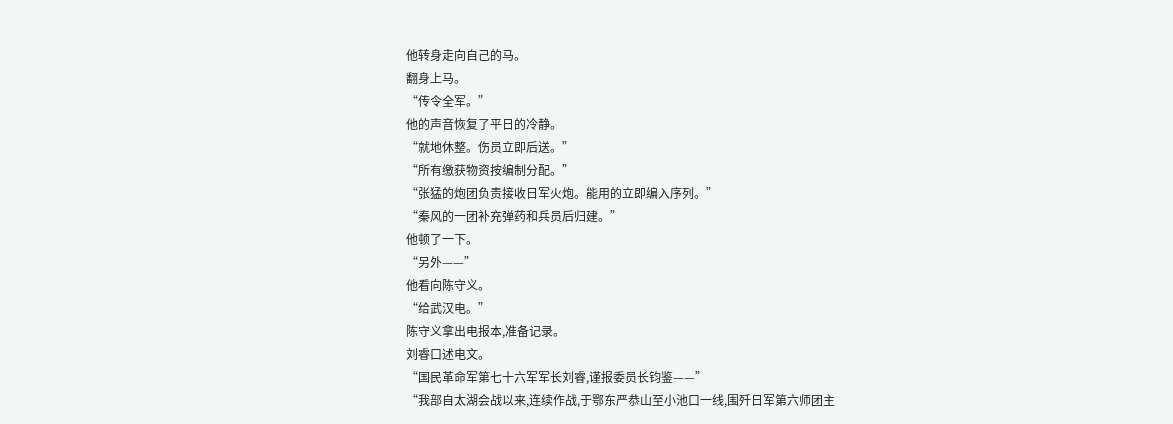他转身走向自己的马。
翻身上马。
“传令全军。”
他的声音恢复了平日的冷静。
“就地休整。伤员立即后送。”
“所有缴获物资按编制分配。”
“张猛的炮团负责接收日军火炮。能用的立即编入序列。”
“秦风的一团补充弹药和兵员后归建。”
他顿了一下。
“另外——”
他看向陈守义。
“给武汉电。”
陈守义拿出电报本,准备记录。
刘睿口述电文。
“国民革命军第七十六军军长刘睿,谨报委员长钧鉴——”
“我部自太湖会战以来,连续作战,于鄂东严恭山至小池口一线,围歼日军第六师团主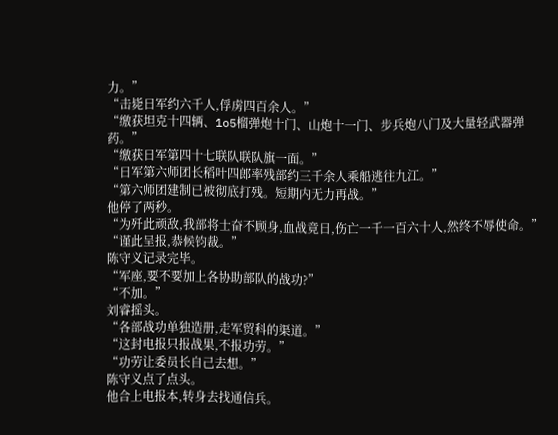力。”
“击毙日军约六千人,俘虏四百余人。”
“缴获坦克十四辆、1o5榴弹炮十门、山炮十一门、步兵炮八门及大量轻武器弹药。”
“缴获日军第四十七联队联队旗一面。”
“日军第六师团长稻叶四郎率残部约三千余人乘船逃往九江。”
“第六师团建制已被彻底打残。短期内无力再战。”
他停了两秒。
“为歼此顽敌,我部将士奋不顾身,血战竟日,伤亡一千一百六十人,然终不辱使命。”
“谨此呈报,恭候钧裁。”
陈守义记录完毕。
“军座,要不要加上各协助部队的战功?”
“不加。”
刘睿摇头。
“各部战功单独造册,走军贸科的渠道。”
“这封电报只报战果,不报功劳。”
“功劳让委员长自己去想。”
陈守义点了点头。
他合上电报本,转身去找通信兵。